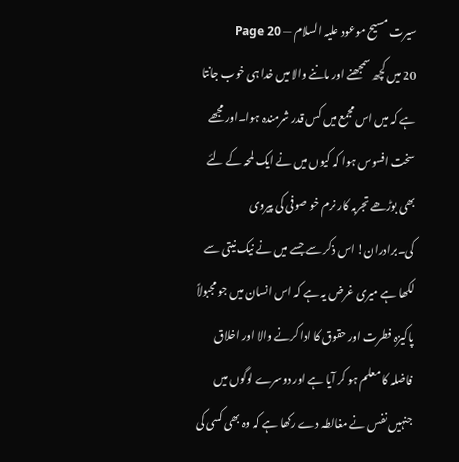سیرت مسیح موعود علیہ السلام — Page 20
20 میں کچھ سمجھنے اور ماننے والا میں خدا ہی خوب جانتا ہے کہ میں اس مجمع میں کس قدر شرمندہ ہوا۔اور مجھے سخت افسوس ہوا کہ کیوں میں نے ایک لمحہ کے لئے بھی بوڑھے تجربہ کار نرم خو صوفی کی پیروی کی۔برادران! اس ذکر سے جسے میں نے نیک نیتی سے لکھا ہے میری غرض یہ ہے کہ اس انسان میں جو مجبولاً پاکیزہ فطرت اور حقوق کا ادا کرنے والا اور اخلاق فاضلہ کا معلم ہو کر آیا ہے اور دوسرے لوگوں میں جنہیں نفس نے مغالطہ دے رکھا ہے کہ وہ بھی کسی کی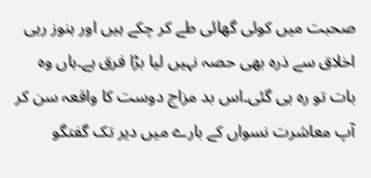صحبت میں کوئی گھائی طے کر چکے ہیں اور ہنوز رہی اخلاق سے ذرہ بھی حصہ نہیں لیا بڑا فرق ہے۔ہاں وہ بات تو رہ ہی گئی۔اس بد مزاج دوست کا واقعہ سن کر آپ معاشرت نسواں کے بارے میں دیر تک گفتگو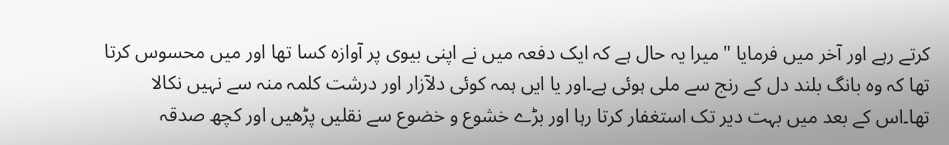کرتے رہے اور آخر میں فرمایا "میرا یہ حال ہے کہ ایک دفعہ میں نے اپنی بیوی پر آوازه کسا تھا اور میں محسوس کرتا تھا کہ وہ بانگ بلند دل کے رنج سے ملی ہوئی ہے۔اور یا ایں ہمہ کوئی دلآزار اور درشت کلمہ منہ سے نہیں نکالا تھا۔اس کے بعد میں بہت دیر تک استغفار کرتا رہا اور بڑے خشوع و خضوع سے نقلیں پڑھیں اور کچھ صدقہ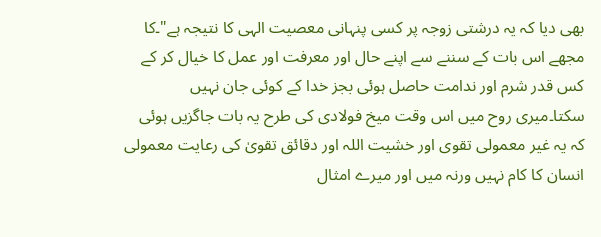بھی دیا کہ یہ درشتی زوجہ پر کسی پنہانی معصیت الہی کا نتیجہ ہے"۔کا مجھے اس بات کے سننے سے اپنے حال اور معرفت اور عمل کا خیال کر کے کس قدر شرم اور ندامت حاصل ہوئی بجز خدا کے کوئی جان نہیں سکتا۔میری روح میں اس وقت میخ فولادی کی طرح یہ بات جاگزیں ہوئی کہ یہ غیر معمولی تقوی اور خشیت اللہ اور دقائق تقویٰ کی رعایت معمولی انسان کا کام نہیں ورنہ میں اور میرے امثال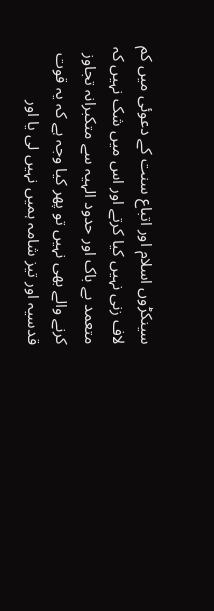سینکڑوں اسلام اور اتباع سنت کے دعوئی میں کم لاف زنی نہیں کیا کرتے اور اس میں شک نہیں کہ متعمد بے باک اور حدود الہیہ سے متکبرانہ تجاوز کرنے والے بھی نہیں تو پھر کیا وجہ ہے کہ یہ قوت قدسیہ اور تیز شامہ ہمیں نہیں لی یا اور